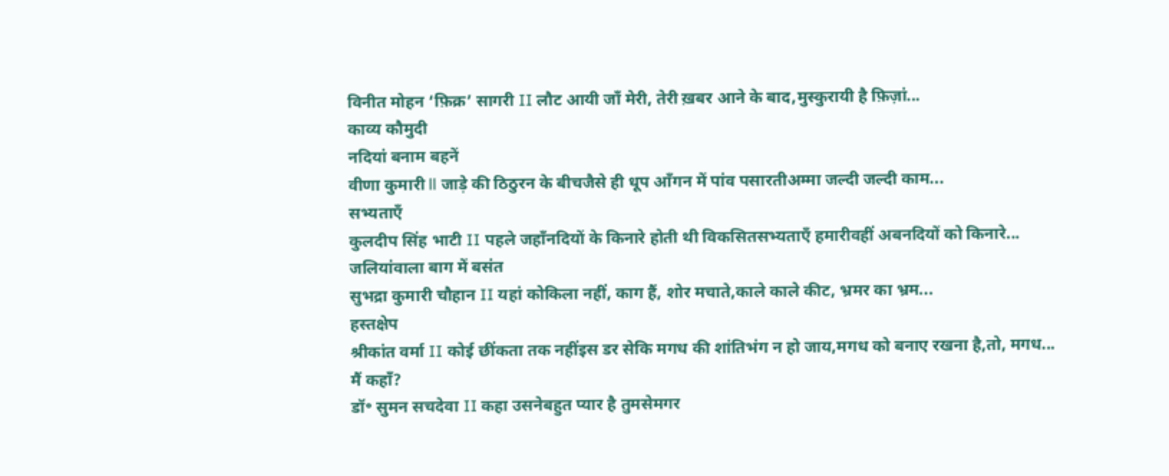विनीत मोहन ‘फ़िक्र’ सागरी II लौट आयी जाँ मेरी, तेरी ख़बर आने के बाद,मुस्कुरायी है फ़िज़ां...
काव्य कौमुदी
नदियां बनाम बहनें
वीणा कुमारी ll जाड़े की ठिठुरन के बीचजैसे ही धूप आँगन में पांव पसारतीअम्मा जल्दी जल्दी काम...
सभ्यताएँ
कुलदीप सिंह भाटी II पहले जहाँनदियों के किनारे होती थी विकसितसभ्यताएँ हमारीवहीं अबनदियों को किनारे...
जलियांवाला बाग में बसंत
सुभद्रा कुमारी चौहान II यहां कोकिला नहीं, काग हैं, शोर मचाते,काले काले कीट, भ्रमर का भ्रम...
हस्तक्षेप
श्रीकांत वर्मा II कोई छींकता तक नहींइस डर सेकि मगध की शांतिभंग न हो जाय,मगध को बनाए रखना है,तो, मगध...
मैं कहाँ?
डॉ॰ सुमन सचदेवा II कहा उसनेबहुत प्यार है तुमसेमगर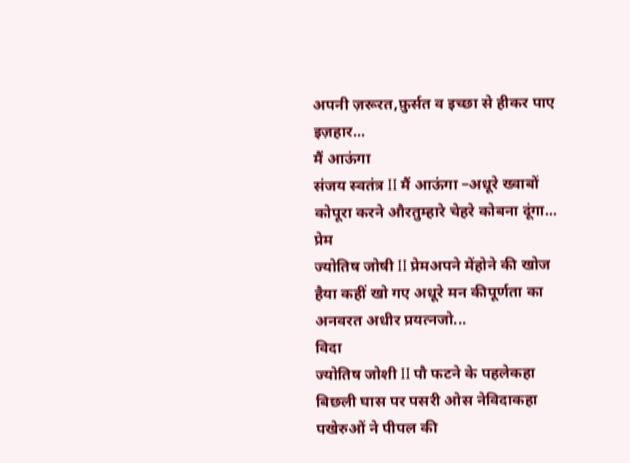अपनी ज़रूरत,फ़ुर्सत व इच्छा से हीकर पाए इज़हार...
मैं आऊंगा
संजय स्वतंत्र II मैं आऊंगा –अधूरे ख्वाबों कोपूरा करने औरतुम्हारे चेहरे कोबना दूंगा...
प्रेम
ज्योतिष जोषी II प्रेमअपने मेंहोने की खोज हैया कहीं खो गए अधूरे मन कीपूर्णता का अनवरत अधीर प्रयत्नजो...
विदा
ज्योतिष जोशी II पौ फटने के पहलेकहा बिछली घास पर पसरी ओस नेविदाकहा पखेरुओं ने पीपल की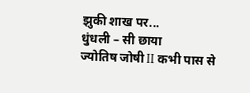झुकी शाख पर...
धुंधली – सी छाया
ज्योतिष जोषी II कभी पास से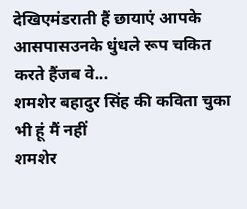देखिएमंडराती हैं छायाएं आपके आसपासउनके धुंधले रूप चकित करते हैंजब वे...
शमशेर बहादुर सिंह की कविता चुका भी हूं मैं नहीं
शमशेर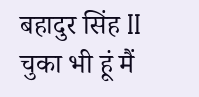बहादुर सिंह II चुका भी हूं मैं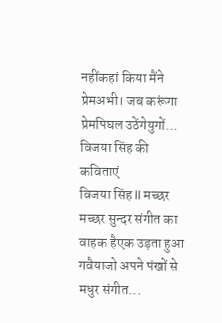नहींकहां किया मैंने प्रेमअभी। जब करूंगा प्रेमपिघल उठेंगेयुगों...
विजया सिंह की कविताएं
विजया सिंह II मच्छर मच्छर सुन्दर संगीत का वाहक हैएक उड़ता हुआ गवैयाजो अपने पंखों से मधुर संगीत...